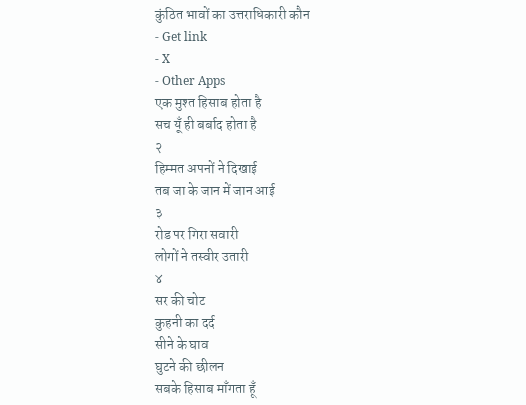कुंठित भावों का उत्तराधिकारी कौन
- Get link
- X
- Other Apps
एक मुश्त हिसाब होता है
सच यूँ ही बर्बाद होता है
२
हिम्मत अपनों ने दिखाई
तब जा के जान में जान आई
३
रोड पर गिरा सवारी
लोगों ने तस्वीर उतारी
४
सर की चोट
कुहनी का दर्द
सीने के घाव
घुटने की छीलन
सबके हिसाब माँगता हूँ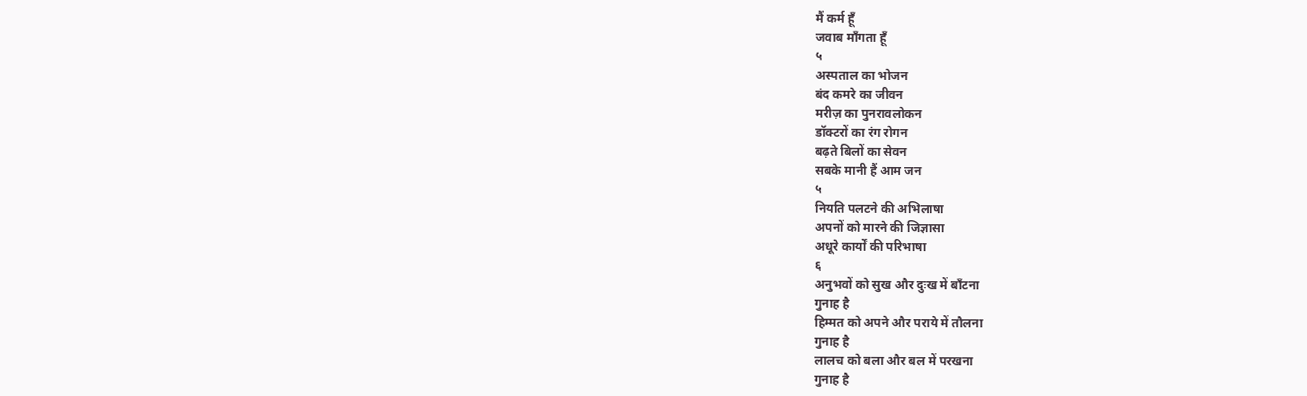मैं कर्म हूँ
जवाब माँगता हूँ
५
अस्पताल का भोजन
बंद कमरे का जीवन
मरीज़ का पुनरावलोकन
डॉक्टरों का रंग रोगन
बढ़ते बिलों का सेवन
सबके मानी हैं आम जन
५
नियति पलटने की अभिलाषा
अपनों को मारने की जिज्ञासा
अधूरे कार्यों की परिभाषा
६
अनुभवों को सुख और दुःख में बाँटना
गुनाह है
हिम्मत को अपने और पराये में तौलना
गुनाह है
लालच को बला और बल में परखना
गुनाह है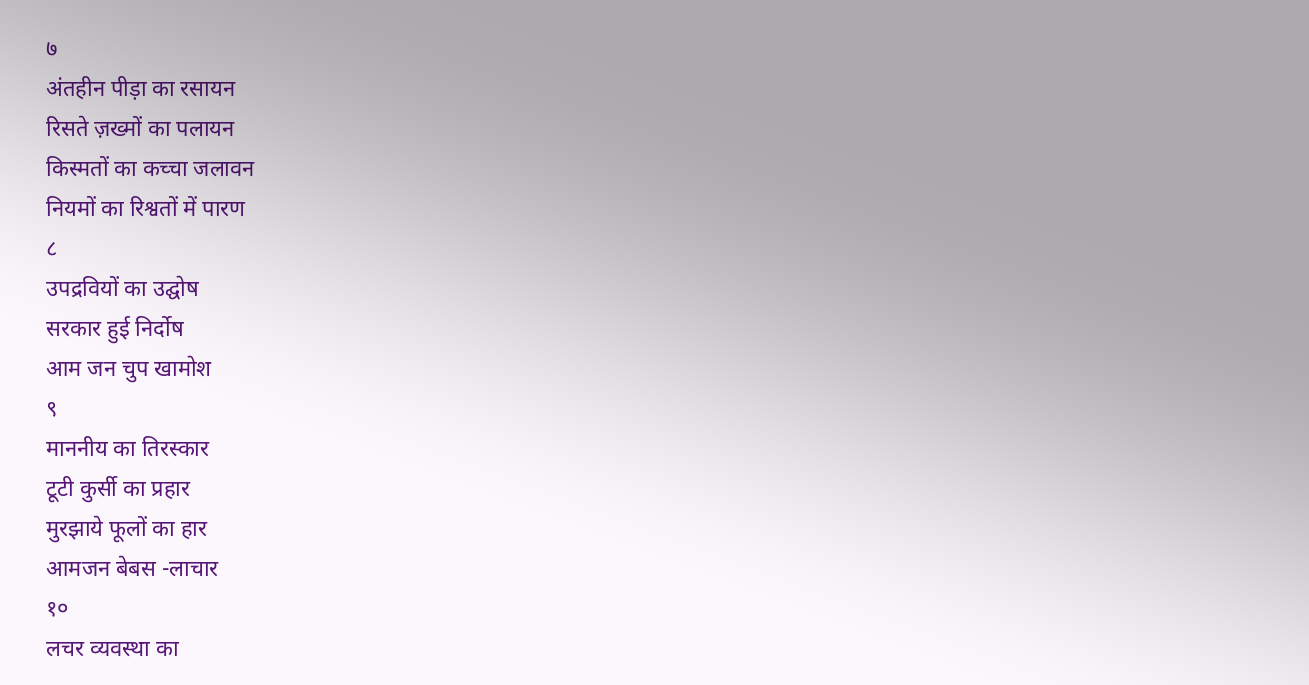७
अंतहीन पीड़ा का रसायन
रिसते ज़ख्मों का पलायन
किस्मतों का कच्चा जलावन
नियमों का रिश्वतों में पारण
८
उपद्रवियों का उद्घोष
सरकार हुई निर्दोष
आम जन चुप खामोश
९
माननीय का तिरस्कार
टूटी कुर्सी का प्रहार
मुरझाये फूलों का हार
आमजन बेबस -लाचार
१०
लचर व्यवस्था का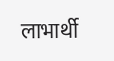लाभार्थी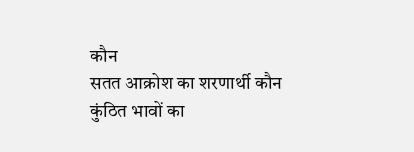कौन
सतत आक्रोश का शरणार्थी कौन
कुंठित भावों का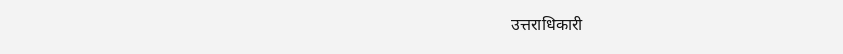उत्तराधिकारी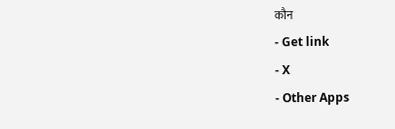कौन
- Get link
- X
- Other Apps